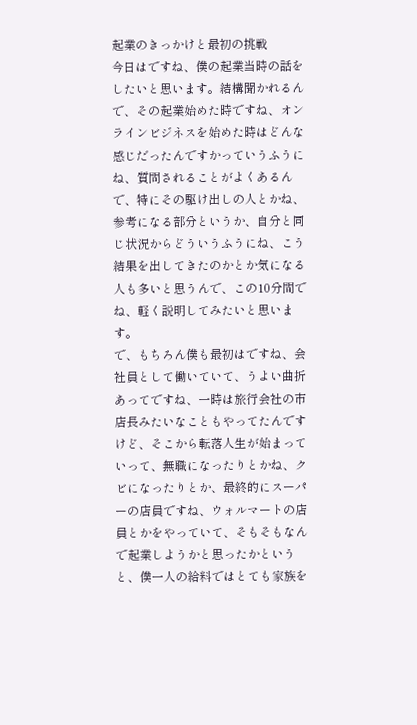起業のきっかけと最初の挑戦
今日はですね、僕の起業当時の話をしたいと思います。結構聞かれるんで、その起業始めた時ですね、オンラインビジネスを始めた時はどんな感じだったんですかっていうふうにね、質問されることがよくあるんで、特にその駆け出しの人とかね、参考になる部分というか、自分と同じ状況からどういうふうにね、こう結果を出してきたのかとか気になる人も多いと思うんで、この10分間でね、軽く説明してみたいと思います。
で、もちろん僕も最初はですね、会社員として働いていて、うよい曲折あってですね、一時は旅行会社の市店長みたいなこともやってたんですけど、そこから転落人生が始まっていって、無職になったりとかね、クビになったりとか、最終的にスーパーの店員ですね、ウォルマートの店員とかをやっていて、そもそもなんで起業しようかと思ったかというと、僕一人の給料ではとても家族を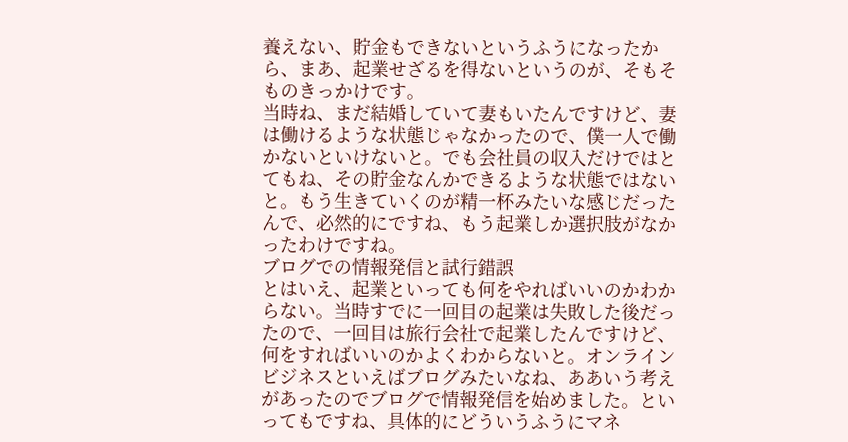養えない、貯金もできないというふうになったから、まあ、起業せざるを得ないというのが、そもそものきっかけです。
当時ね、まだ結婚していて妻もいたんですけど、妻は働けるような状態じゃなかったので、僕一人で働かないといけないと。でも会社員の収入だけではとてもね、その貯金なんかできるような状態ではないと。もう生きていくのが精一杯みたいな感じだったんで、必然的にですね、もう起業しか選択肢がなかったわけですね。
ブログでの情報発信と試行錯誤
とはいえ、起業といっても何をやればいいのかわからない。当時すでに一回目の起業は失敗した後だったので、一回目は旅行会社で起業したんですけど、何をすればいいのかよくわからないと。オンラインビジネスといえばブログみたいなね、ああいう考えがあったのでブログで情報発信を始めました。といってもですね、具体的にどういうふうにマネ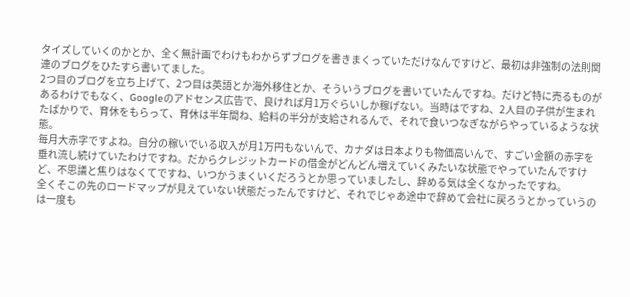タイズしていくのかとか、全く無計画でわけもわからずブログを書きまくっていただけなんですけど、最初は非強制の法則関連のブログをひたすら書いてました。
2つ目のブログを立ち上げて、2つ目は英語とか海外移住とか、そういうブログを書いていたんですね。だけど特に売るものがあるわけでもなく、Googleのアドセンス広告で、良ければ月1万ぐらいしか稼げない。当時はですね、2人目の子供が生まれたばかりで、育休をもらって、育休は半年間ね、給料の半分が支給されるんで、それで食いつなぎながらやっているような状態。
毎月大赤字ですよね。自分の稼いでいる収入が月1万円もないんで、カナダは日本よりも物価高いんで、すごい金額の赤字を垂れ流し続けていたわけですね。だからクレジットカードの借金がどんどん増えていくみたいな状態でやっていたんですけど、不思議と焦りはなくてですね、いつかうまくいくだろうとか思っていましたし、辞める気は全くなかったですね。
全くそこの先のロードマップが見えていない状態だったんですけど、それでじゃあ途中で辞めて会社に戻ろうとかっていうのは一度も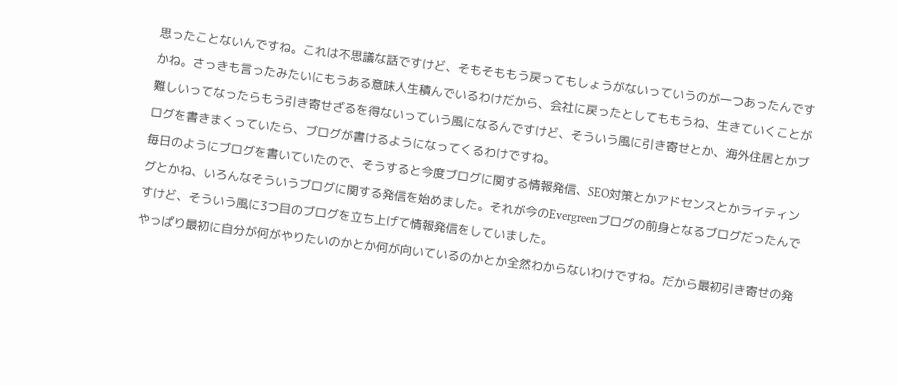思ったことないんですね。これは不思議な話ですけど、そもそももう戻ってもしょうがないっていうのが一つあったんですかね。さっきも言ったみたいにもうある意味人生積んでいるわけだから、会社に戻ったとしてももうね、生きていくことが難しいってなったらもう引き寄せざるを得ないっていう風になるんですけど、そういう風に引き寄せとか、海外住居とかブログを書きまくっていたら、ブログが書けるようになってくるわけですね。
毎日のようにブログを書いていたので、そうすると今度ブログに関する情報発信、SEO対策とかアドセンスとかライティングとかね、いろんなそういうブログに関する発信を始めました。それが今のEvergreenブログの前身となるブログだったんですけど、そういう風に3つ目のブログを立ち上げて情報発信をしていました。
やっぱり最初に自分が何がやりたいのかとか何が向いているのかとか全然わからないわけですね。だから最初引き寄せの発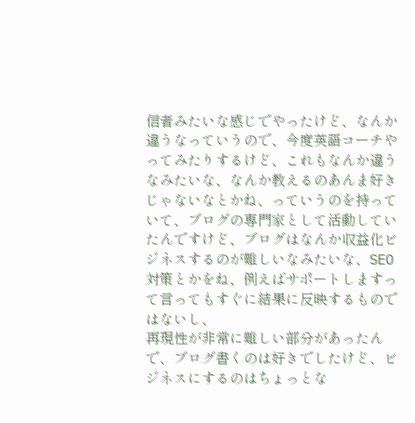信者みたいな感じでやったけど、なんか違うなっていうので、今度英語コーチやってみたりするけど、これもなんか違うなみたいな、なんか教えるのあんま好きじゃないなとかね、っていうのを持っていて、ブログの専門家として活動していたんですけど、ブログはなんか収益化ビジネスするのが難しいなみたいな、SEO対策とかをね、例えばサポートしますって言ってもすぐに結果に反映するものではないし、
再現性が非常に難しい部分があったんで、ブログ書くのは好きでしたけど、ビジネスにするのはちょっとな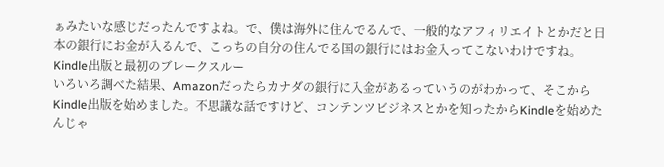ぁみたいな感じだったんですよね。で、僕は海外に住んでるんで、一般的なアフィリエイトとかだと日本の銀行にお金が入るんで、こっちの自分の住んでる国の銀行にはお金入ってこないわけですね。
Kindle出版と最初のブレークスルー
いろいろ調べた結果、Amazonだったらカナダの銀行に入金があるっていうのがわかって、そこからKindle出版を始めました。不思議な話ですけど、コンテンツビジネスとかを知ったからKindleを始めたんじゃ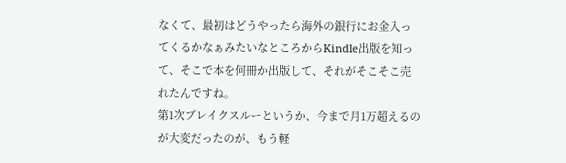なくて、最初はどうやったら海外の銀行にお金入ってくるかなぁみたいなところからKindle出版を知って、そこで本を何冊か出版して、それがそこそこ売れたんですね。
第1次ブレイクスルーというか、今まで月1万超えるのが大変だったのが、もう軽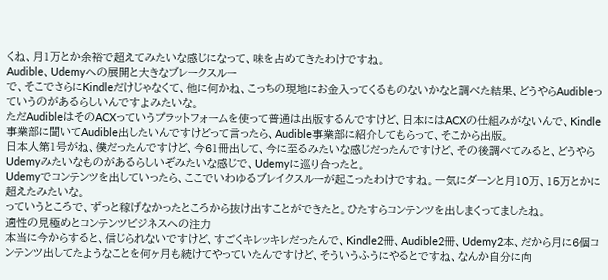くね、月1万とか余裕で超えてみたいな感じになって、味を占めてきたわけですね。
Audible、Udemyへの展開と大きなブレークスルー
で、そこでさらにKindleだけじゃなくて、他に何かね、こっちの現地にお金入ってくるものないかなと調べた結果、どうやらAudibleっていうのがあるらしいんですよみたいな。
ただAudibleはそのACXっていうプラットフォームを使って普通は出版するんですけど、日本にはACXの仕組みがないんで、Kindle事業部に聞いてAudible出したいんですけどって言ったら、Audible事業部に紹介してもらって、そこから出版。
日本人第1号がね、僕だったんですけど、今61冊出して、今に至るみたいな感じだったんですけど、その後調べてみると、どうやらUdemyみたいなものがあるらしいぞみたいな感じで、Udemyに巡り合ったと。
Udemyでコンテンツを出していったら、ここでいわゆるブレイクスルーが起こったわけですね。一気にダーンと月10万、15万とかに超えたみたいな。
っていうところで、ずっと稼げなかったところから抜け出すことができたと。ひたすらコンテンツを出しまくってましたね。
適性の見極めとコンテンツビジネスへの注力
本当に今からすると、信じられないですけど、すごくキレッキレだったんで、Kindle2冊、Audible2冊、Udemy2本、だから月に6個コンテンツ出してたようなことを何ヶ月も続けてやっていたんですけど、そういうふうにやるとですね、なんか自分に向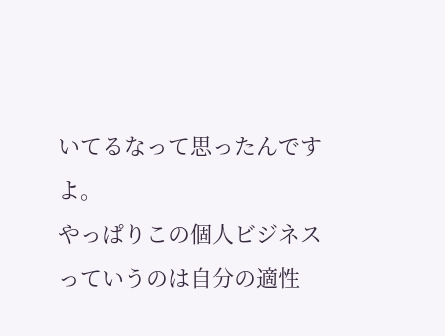いてるなって思ったんですよ。
やっぱりこの個人ビジネスっていうのは自分の適性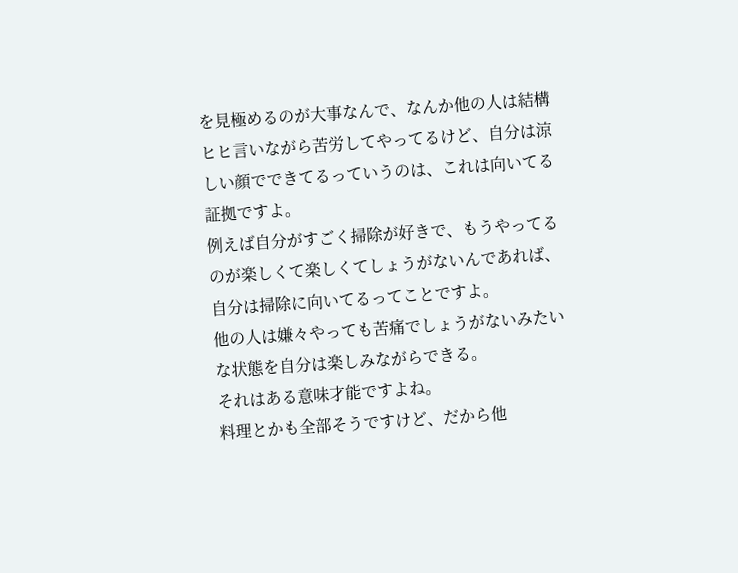を見極めるのが大事なんで、なんか他の人は結構ヒヒ言いながら苦労してやってるけど、自分は涼しい顔でできてるっていうのは、これは向いてる証拠ですよ。
例えば自分がすごく掃除が好きで、もうやってるのが楽しくて楽しくてしょうがないんであれば、自分は掃除に向いてるってことですよ。
他の人は嫌々やっても苦痛でしょうがないみたいな状態を自分は楽しみながらできる。
それはある意味才能ですよね。
料理とかも全部そうですけど、だから他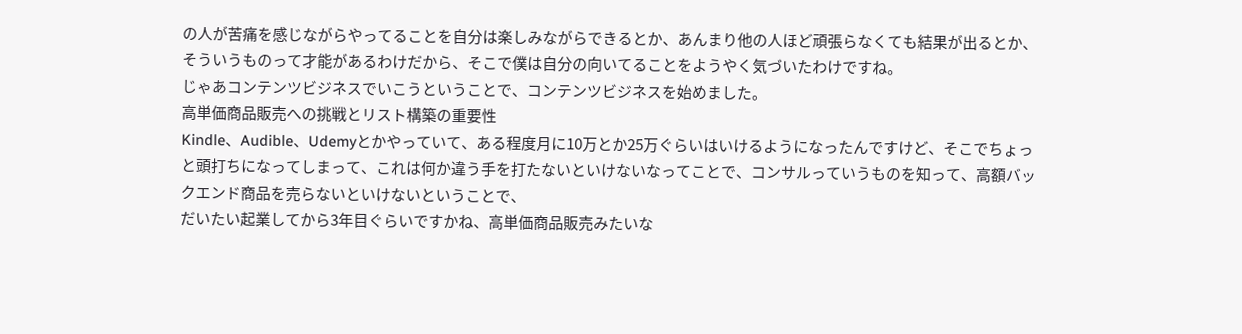の人が苦痛を感じながらやってることを自分は楽しみながらできるとか、あんまり他の人ほど頑張らなくても結果が出るとか、そういうものって才能があるわけだから、そこで僕は自分の向いてることをようやく気づいたわけですね。
じゃあコンテンツビジネスでいこうということで、コンテンツビジネスを始めました。
高単価商品販売への挑戦とリスト構築の重要性
Kindle、Audible、Udemyとかやっていて、ある程度月に10万とか25万ぐらいはいけるようになったんですけど、そこでちょっと頭打ちになってしまって、これは何か違う手を打たないといけないなってことで、コンサルっていうものを知って、高額バックエンド商品を売らないといけないということで、
だいたい起業してから3年目ぐらいですかね、高単価商品販売みたいな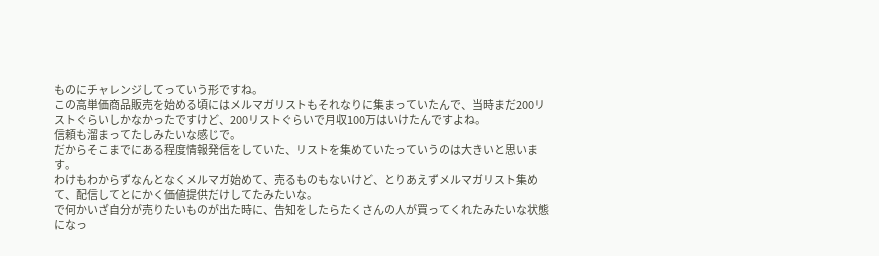ものにチャレンジしてっていう形ですね。
この高単価商品販売を始める頃にはメルマガリストもそれなりに集まっていたんで、当時まだ200リストぐらいしかなかったですけど、200リストぐらいで月収100万はいけたんですよね。
信頼も溜まってたしみたいな感じで。
だからそこまでにある程度情報発信をしていた、リストを集めていたっていうのは大きいと思います。
わけもわからずなんとなくメルマガ始めて、売るものもないけど、とりあえずメルマガリスト集めて、配信してとにかく価値提供だけしてたみたいな。
で何かいざ自分が売りたいものが出た時に、告知をしたらたくさんの人が買ってくれたみたいな状態になっ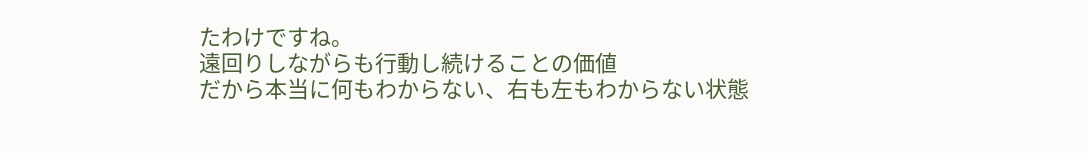たわけですね。
遠回りしながらも行動し続けることの価値
だから本当に何もわからない、右も左もわからない状態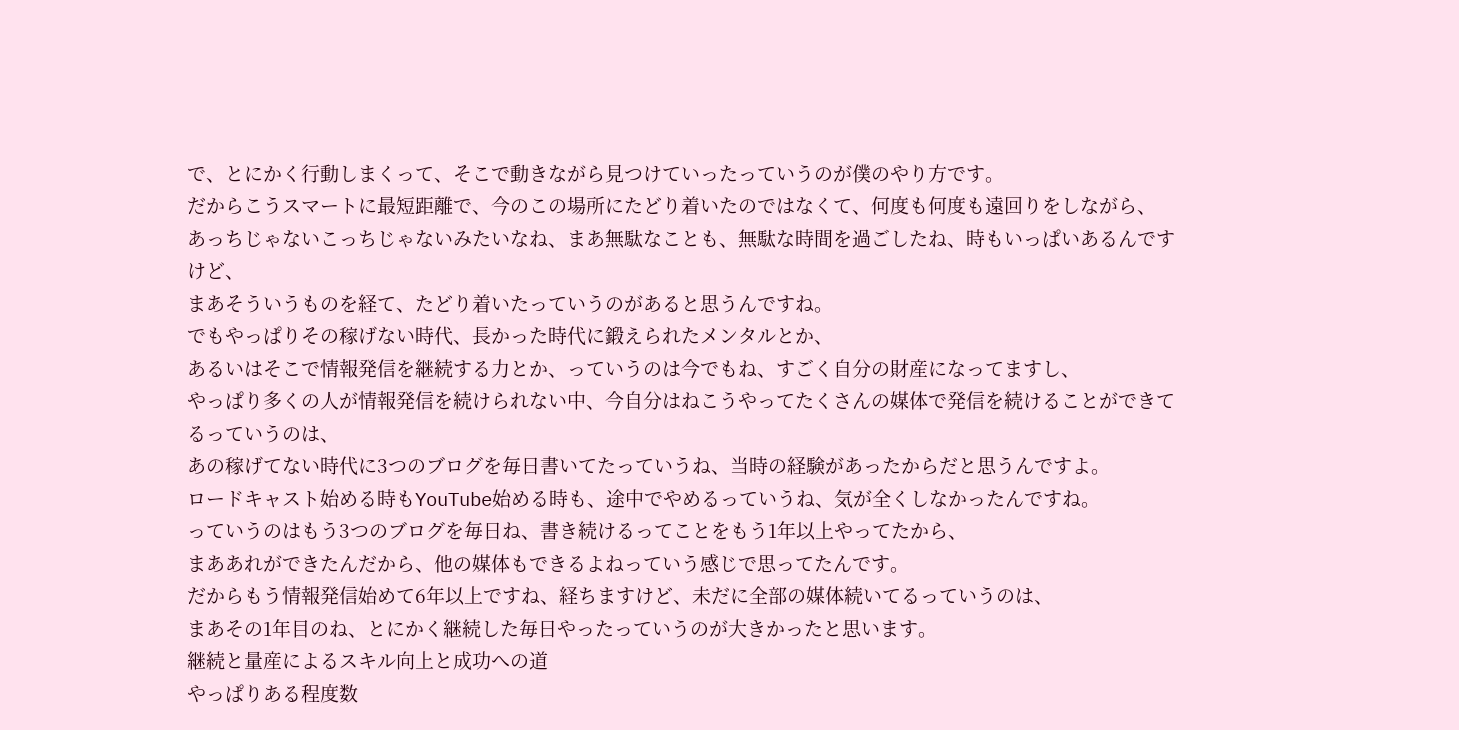で、とにかく行動しまくって、そこで動きながら見つけていったっていうのが僕のやり方です。
だからこうスマートに最短距離で、今のこの場所にたどり着いたのではなくて、何度も何度も遠回りをしながら、
あっちじゃないこっちじゃないみたいなね、まあ無駄なことも、無駄な時間を過ごしたね、時もいっぱいあるんですけど、
まあそういうものを経て、たどり着いたっていうのがあると思うんですね。
でもやっぱりその稼げない時代、長かった時代に鍛えられたメンタルとか、
あるいはそこで情報発信を継続する力とか、っていうのは今でもね、すごく自分の財産になってますし、
やっぱり多くの人が情報発信を続けられない中、今自分はねこうやってたくさんの媒体で発信を続けることができてるっていうのは、
あの稼げてない時代に3つのブログを毎日書いてたっていうね、当時の経験があったからだと思うんですよ。
ロードキャスト始める時もYouTube始める時も、途中でやめるっていうね、気が全くしなかったんですね。
っていうのはもう3つのブログを毎日ね、書き続けるってことをもう1年以上やってたから、
まああれができたんだから、他の媒体もできるよねっていう感じで思ってたんです。
だからもう情報発信始めて6年以上ですね、経ちますけど、未だに全部の媒体続いてるっていうのは、
まあその1年目のね、とにかく継続した毎日やったっていうのが大きかったと思います。
継続と量産によるスキル向上と成功への道
やっぱりある程度数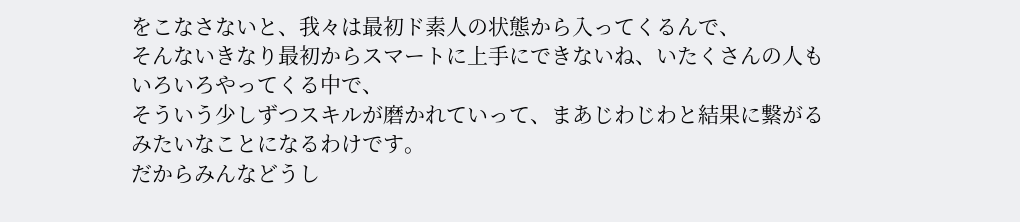をこなさないと、我々は最初ド素人の状態から入ってくるんで、
そんないきなり最初からスマートに上手にできないね、いたくさんの人もいろいろやってくる中で、
そういう少しずつスキルが磨かれていって、まあじわじわと結果に繋がるみたいなことになるわけです。
だからみんなどうし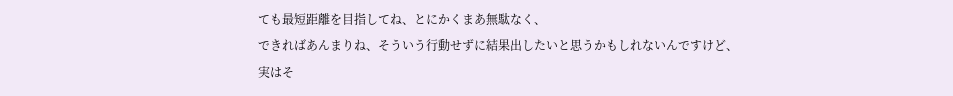ても最短距離を目指してね、とにかくまあ無駄なく、
できればあんまりね、そういう行動せずに結果出したいと思うかもしれないんですけど、
実はそ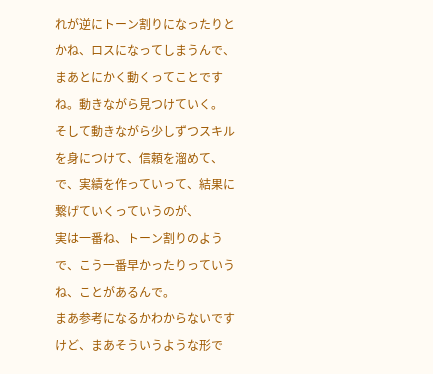れが逆にトーン割りになったりとかね、ロスになってしまうんで、
まあとにかく動くってことですね。動きながら見つけていく。
そして動きながら少しずつスキルを身につけて、信頼を溜めて、
で、実績を作っていって、結果に繋げていくっていうのが、
実は一番ね、トーン割りのようで、こう一番早かったりっていうね、ことがあるんで。
まあ参考になるかわからないですけど、まあそういうような形で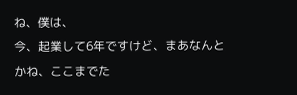ね、僕は、
今、起業して6年ですけど、まあなんとかね、ここまでた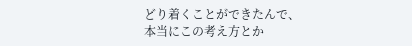どり着くことができたんで、
本当にこの考え方とか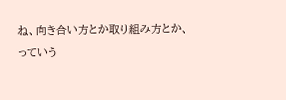ね、向き合い方とか取り組み方とか、
っていう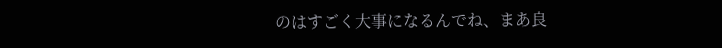のはすごく大事になるんでね、まあ良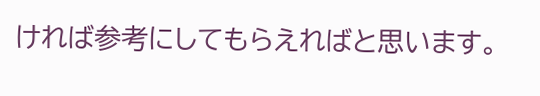ければ参考にしてもらえればと思います。